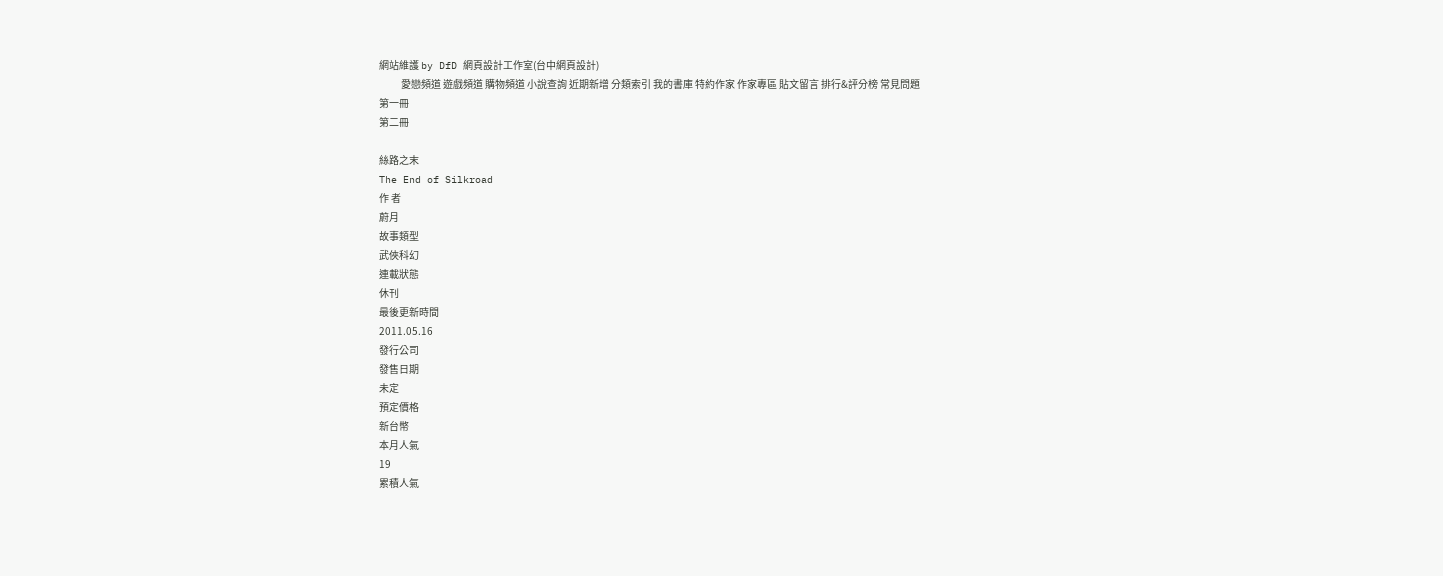網站維護 by DfD 網頁設計工作室(台中網頁設計)
           愛戀頻道 遊戲頻道 購物頻道 小說查詢 近期新增 分類索引 我的書庫 特約作家 作家專區 貼文留言 排行&評分榜 常見問題
第一冊
第二冊

絲路之末
The End of Silkroad
作 者
蔚月
故事類型
武俠科幻
連載狀態
休刊
最後更新時間
2011.05.16
發行公司
發售日期
未定
預定價格
新台幣
本月人氣
19
累積人氣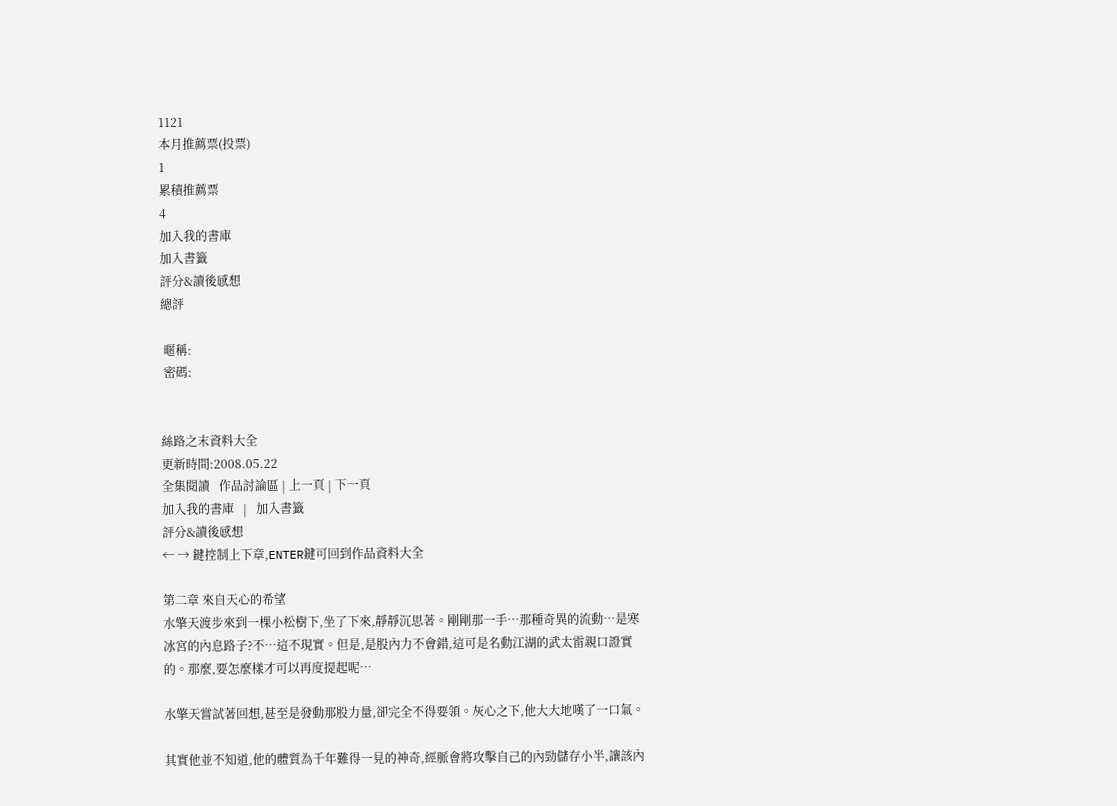1121
本月推薦票(投票)
1
累積推薦票
4
加入我的書庫
加入書籤
評分&讀後感想
總評

 暱稱:
 密碼:


絲路之末資料大全
更新時間:2008.05.22
全集閱讀   作品討論區 | 上一頁 | 下一頁
加入我的書庫   |   加入書籤
評分&讀後感想
← → 鍵控制上下章,ENTER鍵可回到作品資料大全

第二章 來自天心的希望
水擎天渡步來到一棵小松樹下,坐了下來,靜靜沉思著。剛剛那一手…那種奇異的流動…是寒冰宮的內息路子?不…這不現實。但是,是股內力不會錯,這可是名動江湖的武太雷親口證實的。那麼,要怎麼樣才可以再度提起呢…

水擎天嘗試著回想,甚至是發動那股力量,卻完全不得要領。灰心之下,他大大地嘆了一口氣。

其實他並不知道,他的體質為千年難得一見的神奇,經脈會將攻擊自己的內勁儲存小半,讓該內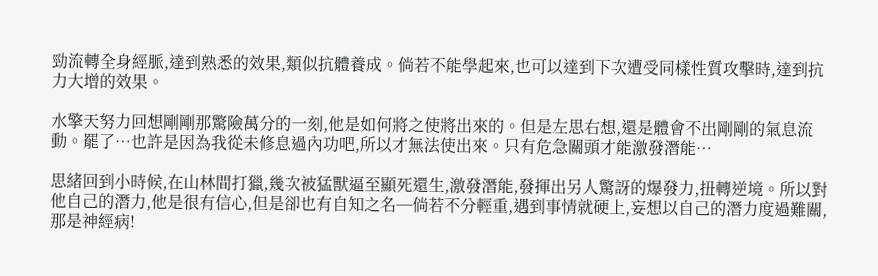勁流轉全身經脈,達到熟悉的效果,類似抗體養成。倘若不能學起來,也可以達到下次遭受同樣性質攻擊時,達到抗力大增的效果。

水擎天努力回想剛剛那驚險萬分的一刻,他是如何將之使將出來的。但是左思右想,還是體會不出剛剛的氣息流動。罷了…也許是因為我從未修息過內功吧,所以才無法使出來。只有危急關頭才能激發潛能…

思緒回到小時候,在山林間打獵,幾次被猛獸逼至顯死還生,激發潛能,發揮出另人驚訝的爆發力,扭轉逆境。所以對他自己的潛力,他是很有信心,但是卻也有自知之名─倘若不分輕重,遇到事情就硬上,妄想以自己的潛力度過難關,那是神經病!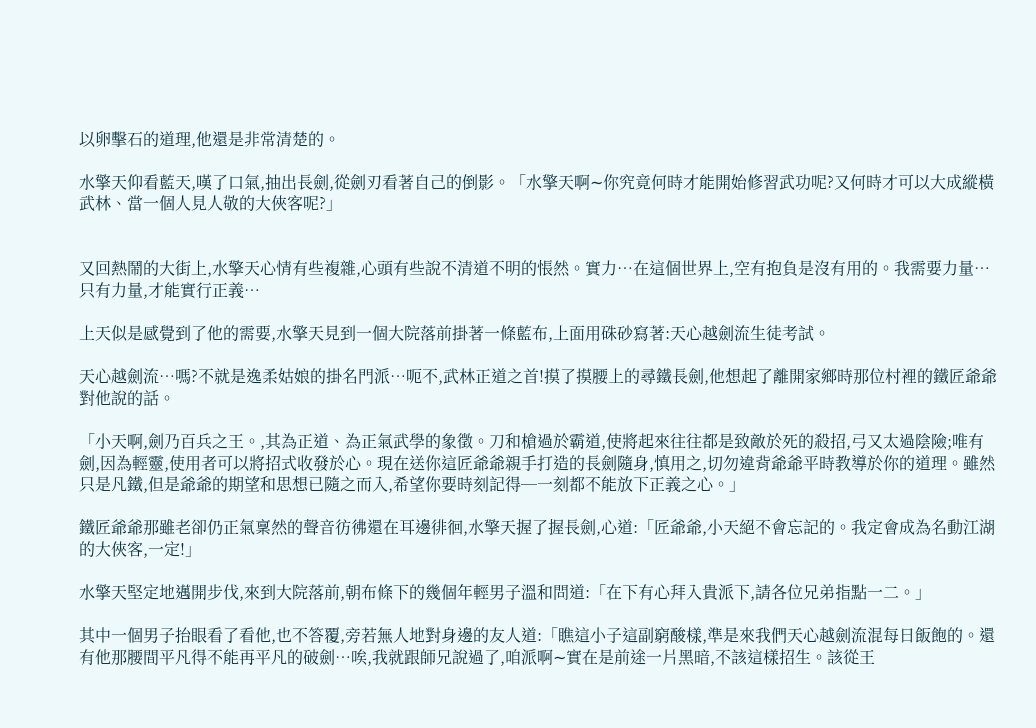以卵擊石的道理,他還是非常清楚的。

水擎天仰看藍天,嘆了口氣,抽出長劍,從劍刃看著自己的倒影。「水擎天啊∼你究竟何時才能開始修習武功呢?又何時才可以大成縱橫武林、當一個人見人敬的大俠客呢?」


又回熱鬧的大街上,水擎天心情有些複雜,心頭有些說不清道不明的悵然。實力…在這個世界上,空有抱負是沒有用的。我需要力量…只有力量,才能實行正義…

上天似是感覺到了他的需要,水擎天見到一個大院落前掛著一條藍布,上面用硃砂寫著:天心越劍流生徒考試。

天心越劍流…嗎?不就是逸柔姑娘的掛名門派…呃不,武林正道之首!摸了摸腰上的尋鐵長劍,他想起了離開家鄉時那位村裡的鐵匠爺爺對他說的話。

「小天啊,劍乃百兵之王。,其為正道、為正氣武學的象徵。刀和槍過於霸道,使將起來往往都是致敵於死的殺招,弓又太過陰險;唯有劍,因為輕靈,使用者可以將招式收發於心。現在送你這匠爺爺親手打造的長劍隨身,慎用之,切勿違背爺爺平時教導於你的道理。雖然只是凡鐵,但是爺爺的期望和思想已隨之而入,希望你要時刻記得─一刻都不能放下正義之心。」

鐵匠爺爺那雖老卻仍正氣稟然的聲音彷彿還在耳邊徘徊,水擎天握了握長劍,心道:「匠爺爺,小天絕不會忘記的。我定會成為名動江湖的大俠客,一定!」

水擎天堅定地邁開步伐,來到大院落前,朝布條下的幾個年輕男子溫和問道:「在下有心拜入貴派下,請各位兄弟指點一二。」

其中一個男子抬眼看了看他,也不答覆,旁若無人地對身邊的友人道:「瞧這小子這副窮酸樣,準是來我們天心越劍流混每日飯飽的。還有他那腰間平凡得不能再平凡的破劍…唉,我就跟師兄說過了,咱派啊∼實在是前途一片黑暗,不該這樣招生。該從王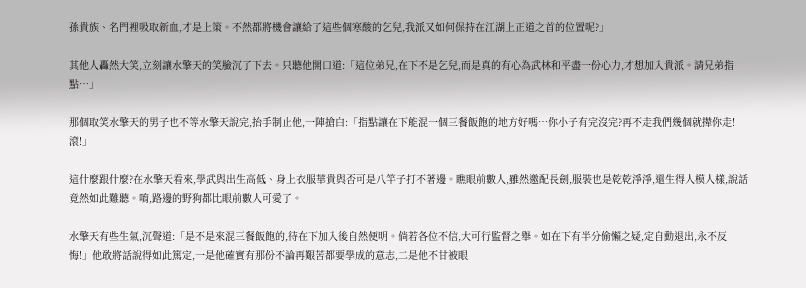孫貴族、名門裡吸取新血,才是上策。不然都將機會讓給了這些個寒酸的乞兒,我派又如何保持在江湖上正道之首的位置呢?」

其他人轟然大笑,立刻讓水擎天的笑臉沉了下去。只聽他開口道:「這位弟兄,在下不是乞兒,而是真的有心為武林和平盡一份心力,才想加入貴派。請兄弟指點…」

那個取笑水擎天的男子也不等水擎天說完,抬手制止他,一陣搶白:「指點讓在下能混一個三餐飯飽的地方好嗎…你小子有完沒完?再不走我們幾個就撵你走!滾!」

這什麼跟什麼?在水擎天看來,學武與出生高低、身上衣服華貴與否可是八竿子打不著邊。瞧眼前數人,雖然邀配長劍,服裝也是乾乾淨淨,還生得人模人樣,說話竟然如此難聽。唷,路邊的野狗都比眼前數人可愛了。

水擎天有些生氣,沉聲道:「是不是來混三餐飯飽的,待在下加入後自然便明。倘若各位不信,大可行監督之舉。如在下有半分偷懶之疑,定自動退出,永不反悔!」他敢將話說得如此篤定,一是他確實有那份不論再艱苦都要學成的意志,二是他不甘被眼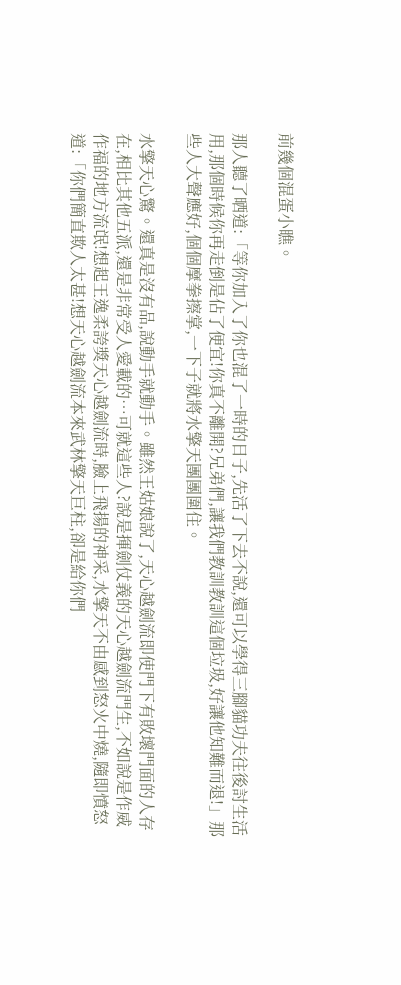前幾個混蛋小瞧。

那人聽了晒道:「等你加入了你也混了一時的日子,先活了下去不說,還可以學得三腳貓功夫往後討生活用,那個時候你再走倒是佔了便宜!你真不離開?兄弟們,讓我們教訓教訓這個垃圾,好讓他知難而退!」那些人大聲應好,個個摩拳擦掌,一下子就將水擎天團團圍住。

水擎天心驚。還真是沒有品,說動手就動手。雖然王姑娘說了,天心越劍流即使門下有敗壞門面的人存在,相比其他五派,還是非常受人愛載的…可就這些人?說是揮劍仗義的天心越劍流門生,不如說是作威作福的地方流氓!想起王逸柔誇獎天心越劍流時,臉上飛揚的神采,水擎天不由感到怒火中燒,隨即憤怒道:「你們簡直欺人太甚!想天心越劍流本來武林擎天巨柱,卻是給你們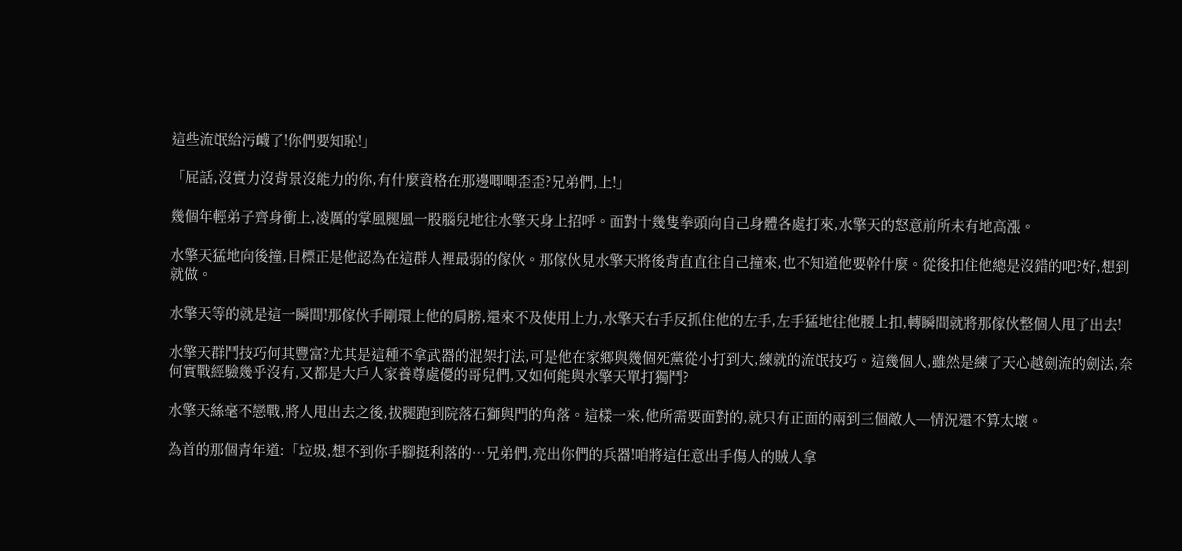這些流氓給污衊了!你們要知恥!」

「屁話,沒實力沒背景沒能力的你,有什麼資格在那邊唧唧歪歪?兄弟們,上!」

幾個年輕弟子齊身衝上,凌厲的掌風腿風一股腦兒地往水擎天身上招呼。面對十幾隻拳頭向自己身體各處打來,水擎天的怒意前所未有地高漲。

水擎天猛地向後撞,目標正是他認為在這群人裡最弱的傢伙。那傢伙見水擎天將後背直直往自己撞來,也不知道他要幹什麼。從後扣住他總是沒錯的吧?好,想到就做。

水擎天等的就是這一瞬間!那傢伙手剛環上他的肩膀,還來不及使用上力,水擎天右手反抓住他的左手,左手猛地往他腰上扣,轉瞬間就將那傢伙整個人甩了出去!

水擎天群鬥技巧何其豐富?尤其是這種不拿武器的混架打法,可是他在家鄉與幾個死黨從小打到大,練就的流氓技巧。這幾個人,雖然是練了天心越劍流的劍法,奈何實戰經驗幾乎沒有,又都是大戶人家養尊處優的哥兒們,又如何能與水擎天單打獨鬥?

水擎天絲毫不戀戰,將人甩出去之後,拔腿跑到院落石獅與門的角落。這樣一來,他所需要面對的,就只有正面的兩到三個敵人─情況還不算太壞。

為首的那個青年道:「垃圾,想不到你手腳挺利落的…兄弟們,亮出你們的兵器!咱將這任意出手傷人的賊人拿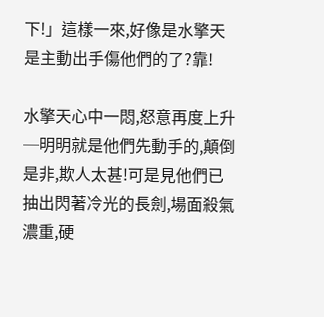下!」這樣一來,好像是水擎天是主動出手傷他們的了?靠!

水擎天心中一悶,怒意再度上升─明明就是他們先動手的,顛倒是非,欺人太甚!可是見他們已抽出閃著冷光的長劍,場面殺氣濃重,硬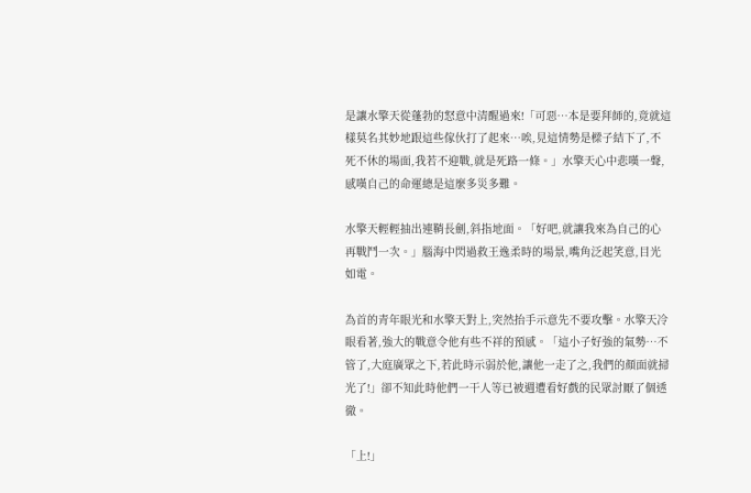是讓水擎天從蓬勃的怒意中清醒過來!「可惡…本是要拜師的,竟就這樣莫名其妙地跟這些傢伙打了起來…唉,見這情勢是樑子結下了,不死不休的場面,我若不迎戰,就是死路一條。」水擎天心中悲嘆一聲,感嘆自己的命運總是這麼多災多難。

水擎天輕輕抽出連鞘長劍,斜指地面。「好吧,就讓我來為自己的心再戰鬥一次。」腦海中閃過救王逸柔時的場景,嘴角泛起笑意,目光如電。

為首的青年眼光和水擎天對上,突然抬手示意先不要攻擊。水擎天冷眼看著,強大的戰意令他有些不祥的預感。「這小子好強的氣勢…不管了,大庭廣眾之下,若此時示弱於他,讓他一走了之,我們的顏面就掃光了!」卻不知此時他們一干人等已被週遭看好戲的民眾討厭了個透徹。

「上!」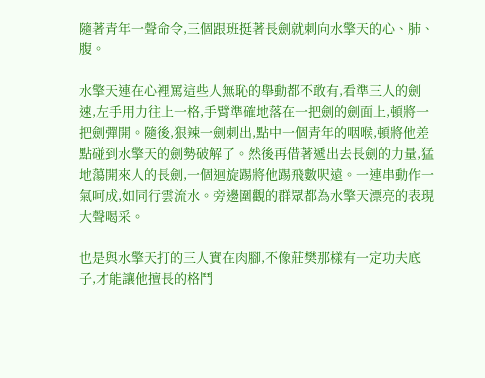隨著青年一聲命令,三個跟班挺著長劍就刺向水擎天的心、肺、腹。

水擎天連在心裡罵這些人無恥的舉動都不敢有,看準三人的劍速,左手用力往上一格,手臂準確地落在一把劍的劍面上,頓將一把劍彈開。隨後,狠辣一劍刺出,點中一個青年的咽喉,頓將他差點碰到水擎天的劍勢破解了。然後再借著遞出去長劍的力量,猛地蕩開來人的長劍,一個迴旋踢將他踢飛數呎遠。一連串動作一氣呵成,如同行雲流水。旁邊圍觀的群眾都為水擎天漂亮的表現大聲喝采。

也是與水擎天打的三人實在肉腳,不像莊樊那樣有一定功夫底子,才能讓他擅長的格鬥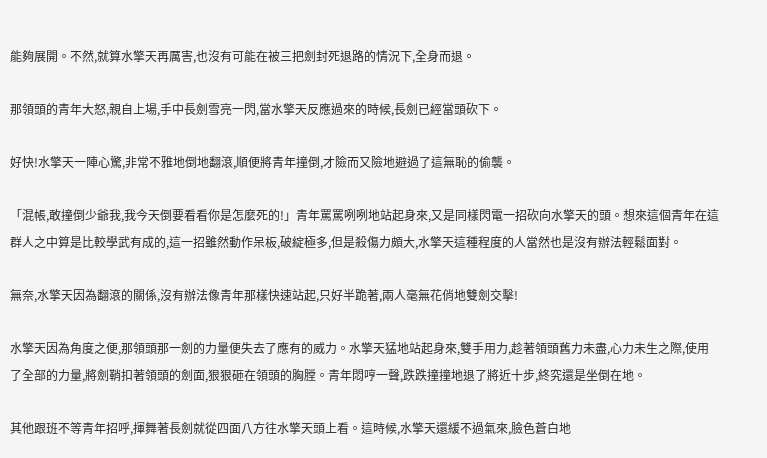能夠展開。不然,就算水擎天再厲害,也沒有可能在被三把劍封死退路的情況下,全身而退。

那領頭的青年大怒,親自上場,手中長劍雪亮一閃,當水擎天反應過來的時候,長劍已經當頭砍下。

好快!水擎天一陣心驚,非常不雅地倒地翻滾,順便將青年撞倒,才險而又險地避過了這無恥的偷襲。

「混帳,敢撞倒少爺我,我今天倒要看看你是怎麼死的!」青年罵罵咧咧地站起身來,又是同樣閃電一招砍向水擎天的頭。想來這個青年在這群人之中算是比較學武有成的,這一招雖然動作呆板,破綻極多,但是殺傷力頗大,水擎天這種程度的人當然也是沒有辦法輕鬆面對。

無奈,水擎天因為翻滾的關係,沒有辦法像青年那樣快速站起,只好半跪著,兩人毫無花俏地雙劍交擊!

水擎天因為角度之便,那領頭那一劍的力量便失去了應有的威力。水擎天猛地站起身來,雙手用力,趁著領頭舊力未盡,心力未生之際,使用了全部的力量,將劍鞘扣著領頭的劍面,狠狠砸在領頭的胸膛。青年悶哼一聲,跌跌撞撞地退了將近十步,終究還是坐倒在地。

其他跟班不等青年招呼,揮舞著長劍就從四面八方往水擎天頭上看。這時候,水擎天還緩不過氣來,臉色蒼白地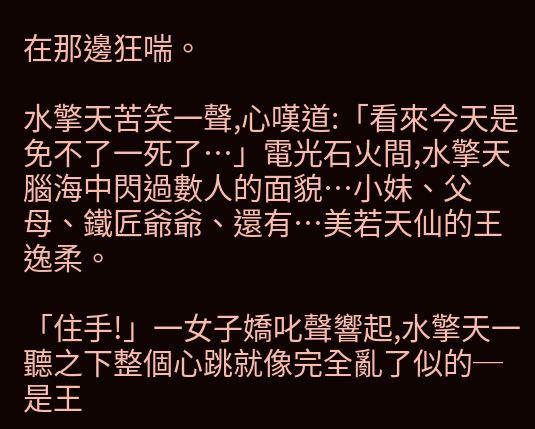在那邊狂喘。

水擎天苦笑一聲,心嘆道:「看來今天是免不了一死了…」電光石火間,水擎天腦海中閃過數人的面貌…小妹、父母、鐵匠爺爺、還有…美若天仙的王逸柔。

「住手!」一女子嬌叱聲響起,水擎天一聽之下整個心跳就像完全亂了似的─是王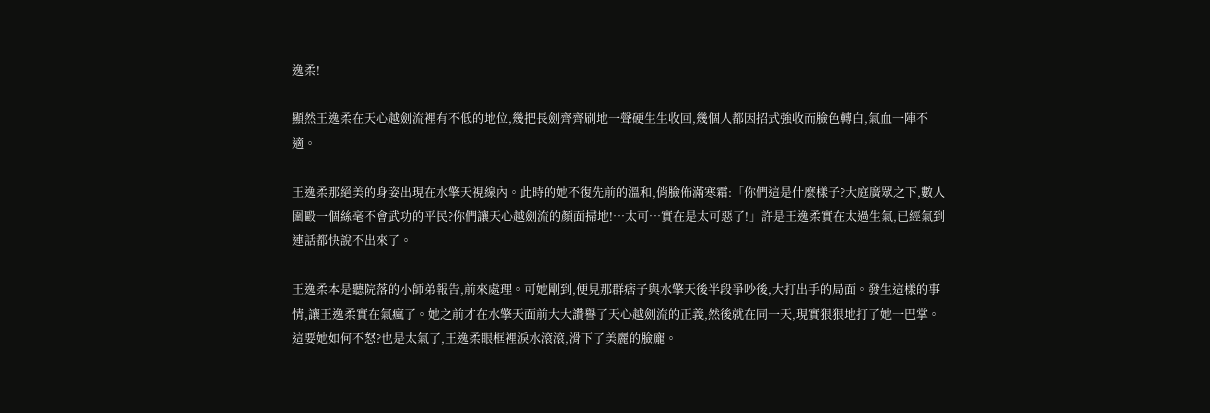逸柔!

顯然王逸柔在天心越劍流裡有不低的地位,幾把長劍齊齊刷地一聲硬生生收回,幾個人都因招式強收而臉色轉白,氣血一陣不適。

王逸柔那絕美的身姿出現在水擎天視線內。此時的她不復先前的溫和,俏臉佈滿寒霜:「你們這是什麼樣子?大庭廣眾之下,數人圍毆一個絲毫不會武功的平民?你們讓天心越劍流的顏面掃地!…太可…實在是太可惡了!」許是王逸柔實在太過生氣,已經氣到連話都快說不出來了。

王逸柔本是聽院落的小師弟報告,前來處理。可她剛到,便見那群痞子與水擎天後半段爭吵後,大打出手的局面。發生這樣的事情,讓王逸柔實在氣瘋了。她之前才在水擎天面前大大讚譽了天心越劍流的正義,然後就在同一天,現實狠狠地打了她一巴掌。這要她如何不怒?也是太氣了,王逸柔眼框裡淚水滾滾,滑下了美麗的臉龐。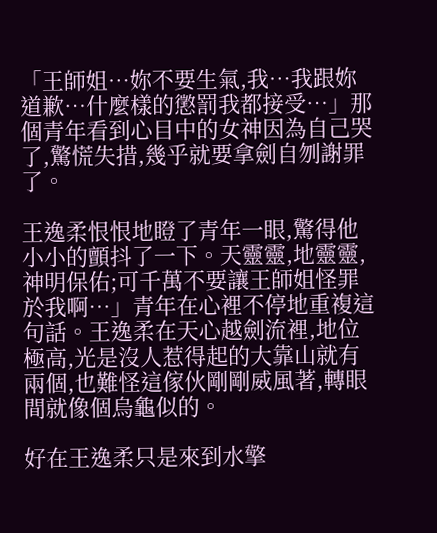「王師姐…妳不要生氣,我…我跟妳道歉…什麼樣的懲罰我都接受…」那個青年看到心目中的女神因為自己哭了,驚慌失措,幾乎就要拿劍自刎謝罪了。

王逸柔恨恨地瞪了青年一眼,驚得他小小的顫抖了一下。天靈靈,地靈靈,神明保佑;可千萬不要讓王師姐怪罪於我啊…」青年在心裡不停地重複這句話。王逸柔在天心越劍流裡,地位極高,光是沒人惹得起的大靠山就有兩個,也難怪這傢伙剛剛威風著,轉眼間就像個烏龜似的。

好在王逸柔只是來到水擎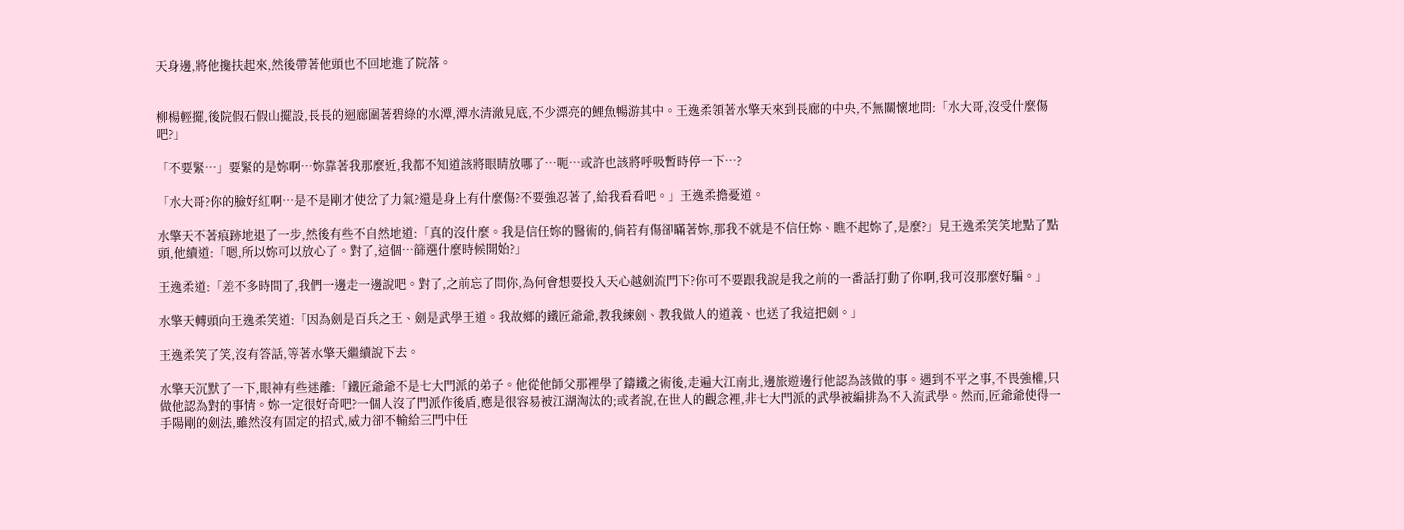天身邊,將他攙扶起來,然後帶著他頭也不回地進了院落。


柳楊輕擺,後院假石假山擺設,長長的迴廊圍著碧綠的水潭,潭水清澈見底,不少漂亮的鯉魚暢游其中。王逸柔領著水擎天來到長廊的中央,不無關懷地問:「水大哥,沒受什麼傷吧?」

「不要緊…」要緊的是妳啊…妳靠著我那麼近,我都不知道該將眼睛放哪了…呃…或許也該將呼吸暫時停一下…?

「水大哥?你的臉好紅啊…是不是剛才使岔了力氣?還是身上有什麼傷?不要強忍著了,給我看看吧。」王逸柔擔憂道。

水擎天不著痕跡地退了一步,然後有些不自然地道:「真的沒什麼。我是信任妳的醫術的,倘若有傷卻瞞著妳,那我不就是不信任妳、瞧不起妳了,是麼?」見王逸柔笑笑地點了點頭,他續道:「嗯,所以妳可以放心了。對了,這個…篩選什麼時候開始?」

王逸柔道:「差不多時間了,我們一邊走一邊說吧。對了,之前忘了問你,為何會想要投入天心越劍流門下?你可不要跟我說是我之前的一番話打動了你啊,我可沒那麼好騙。」

水擎天轉頭向王逸柔笑道:「因為劍是百兵之王、劍是武學王道。我故鄉的鐵匠爺爺,教我練劍、教我做人的道義、也送了我這把劍。」

王逸柔笑了笑,沒有答話,等著水擎天繼續說下去。

水擎天沉默了一下,眼神有些迷離:「鐵匠爺爺不是七大門派的弟子。他從他師父那裡學了鑄鐵之術後,走遍大江南北,邊旅遊邊行他認為該做的事。遇到不平之事,不畏強權,只做他認為對的事情。妳一定很好奇吧?一個人沒了門派作後盾,應是很容易被江湖淘汰的;或者說,在世人的觀念裡,非七大門派的武學被編排為不入流武學。然而,匠爺爺使得一手陽剛的劍法,雖然沒有固定的招式,威力卻不輸給三門中任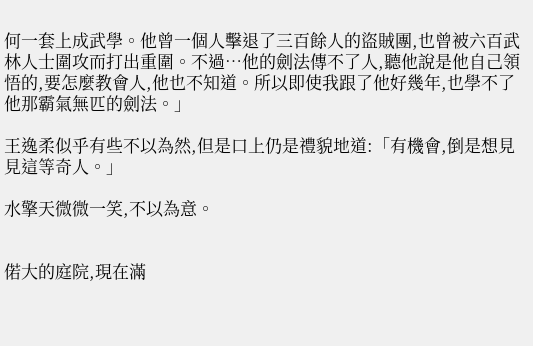何一套上成武學。他曾一個人擊退了三百餘人的盜賊團,也曾被六百武林人士圍攻而打出重圍。不過…他的劍法傳不了人,聽他說是他自己領悟的,要怎麼教會人,他也不知道。所以即使我跟了他好幾年,也學不了他那霸氣無匹的劍法。」

王逸柔似乎有些不以為然,但是口上仍是禮貌地道:「有機會,倒是想見見這等奇人。」

水擎天微微一笑,不以為意。


偌大的庭院,現在滿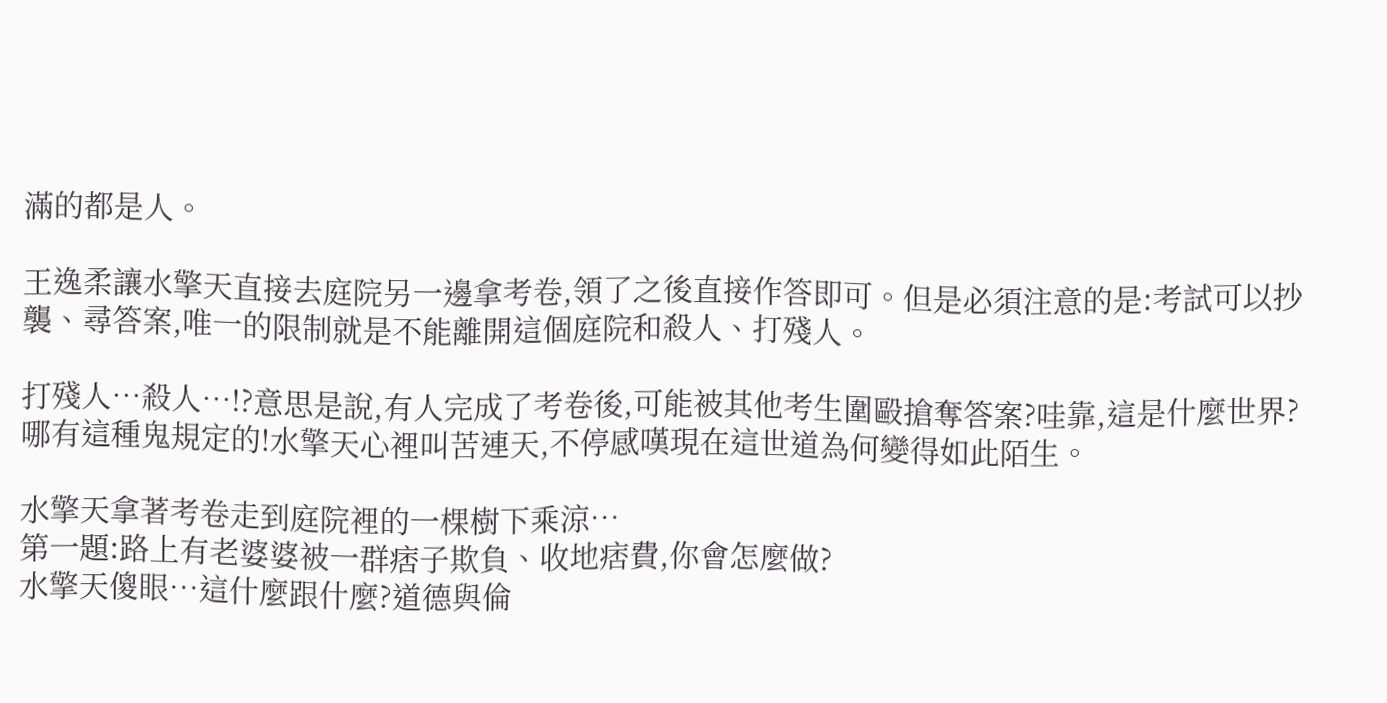滿的都是人。

王逸柔讓水擎天直接去庭院另一邊拿考卷,領了之後直接作答即可。但是必須注意的是:考試可以抄襲、尋答案,唯一的限制就是不能離開這個庭院和殺人、打殘人。

打殘人…殺人…!?意思是說,有人完成了考卷後,可能被其他考生圍毆搶奪答案?哇靠,這是什麼世界?哪有這種鬼規定的!水擎天心裡叫苦連天,不停感嘆現在這世道為何變得如此陌生。

水擎天拿著考卷走到庭院裡的一棵樹下乘涼…
第一題:路上有老婆婆被一群痞子欺負、收地痞費,你會怎麼做?
水擎天傻眼…這什麼跟什麼?道德與倫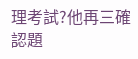理考試?他再三確認題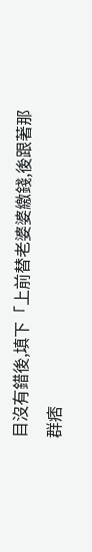目沒有錯後,填下「上前替老婆婆繳錢,後跟著那群痞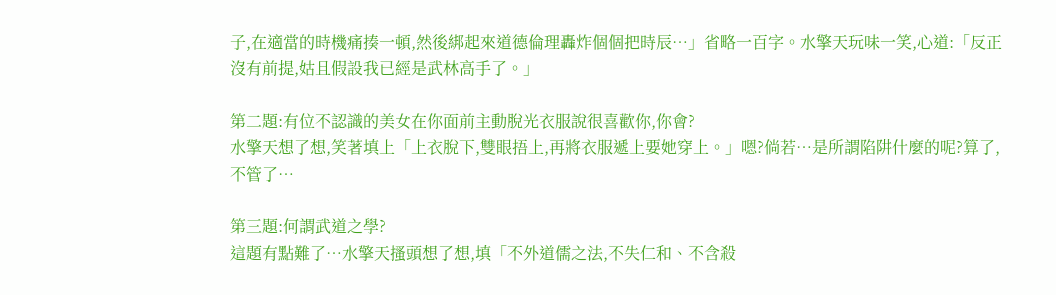子,在適當的時機痛揍一頓,然後綁起來道德倫理轟炸個個把時辰…」省略一百字。水擎天玩味一笑,心道:「反正沒有前提,姑且假設我已經是武林高手了。」

第二題:有位不認識的美女在你面前主動脫光衣服說很喜歡你,你會?
水擎天想了想,笑著填上「上衣脫下,雙眼捂上,再將衣服遞上要她穿上。」嗯?倘若…是所謂陷阱什麼的呢?算了,不管了…

第三題:何謂武道之學?
這題有點難了…水擎天搔頭想了想,填「不外道儒之法,不失仁和、不含殺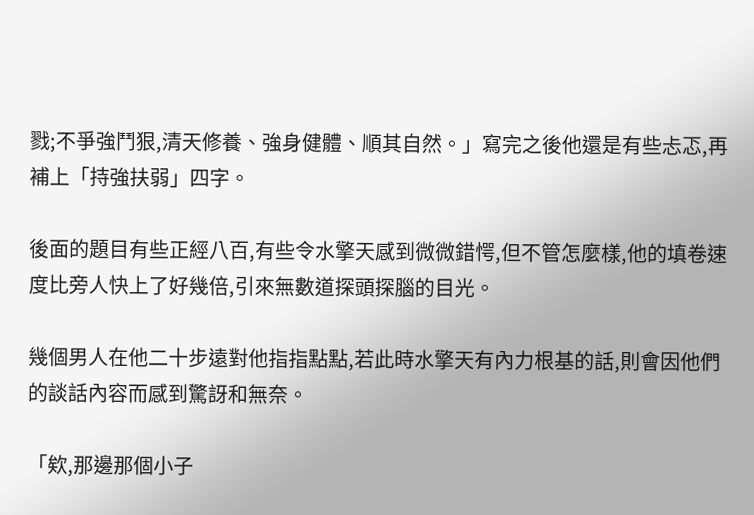戮;不爭強鬥狠,清天修養、強身健體、順其自然。」寫完之後他還是有些忐忑,再補上「持強扶弱」四字。

後面的題目有些正經八百,有些令水擎天感到微微錯愕,但不管怎麼樣,他的填卷速度比旁人快上了好幾倍,引來無數道探頭探腦的目光。

幾個男人在他二十步遠對他指指點點,若此時水擎天有內力根基的話,則會因他們的談話內容而感到驚訝和無奈。

「欸,那邊那個小子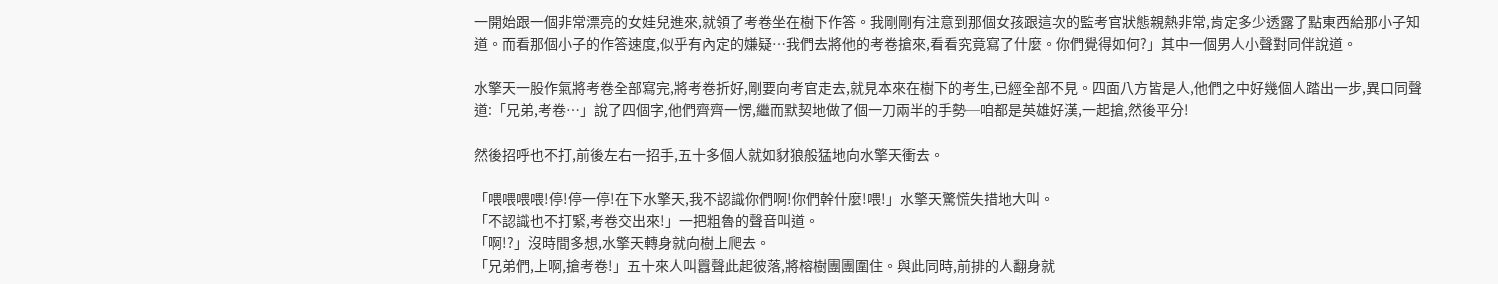一開始跟一個非常漂亮的女娃兒進來,就領了考卷坐在樹下作答。我剛剛有注意到那個女孩跟這次的監考官狀態親熱非常,肯定多少透露了點東西給那小子知道。而看那個小子的作答速度,似乎有內定的嫌疑…我們去將他的考卷搶來,看看究竟寫了什麼。你們覺得如何?」其中一個男人小聲對同伴說道。

水擎天一股作氣將考卷全部寫完,將考卷折好,剛要向考官走去,就見本來在樹下的考生,已經全部不見。四面八方皆是人,他們之中好幾個人踏出一步,異口同聲道:「兄弟,考卷…」說了四個字,他們齊齊一愣,繼而默契地做了個一刀兩半的手勢─咱都是英雄好漢,一起搶,然後平分!

然後招呼也不打,前後左右一招手,五十多個人就如豺狼般猛地向水擎天衝去。

「喂喂喂喂!停!停一停!在下水擎天,我不認識你們啊!你們幹什麼!喂!」水擎天驚慌失措地大叫。
「不認識也不打緊,考卷交出來!」一把粗魯的聲音叫道。
「啊!?」沒時間多想,水擎天轉身就向樹上爬去。
「兄弟們,上啊,搶考卷!」五十來人叫囂聲此起彼落,將榕樹團團圍住。與此同時,前排的人翻身就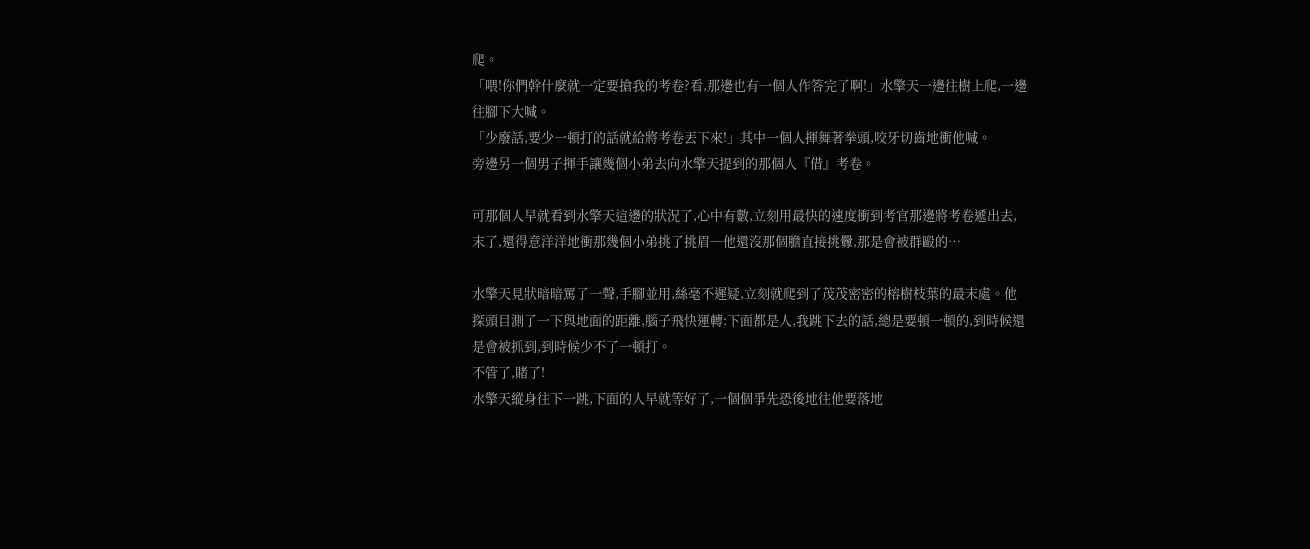爬。
「喂!你們幹什麼就一定要搶我的考卷?看,那邊也有一個人作答完了啊!」水擎天一邊往樹上爬,一邊往腳下大喊。
「少廢話,要少一頓打的話就給將考卷丟下來!」其中一個人揮舞著拳頭,咬牙切齒地衝他喊。
旁邊另一個男子揮手讓幾個小弟去向水擎天提到的那個人『借』考卷。

可那個人早就看到水擎天這邊的狀況了,心中有數,立刻用最快的速度衝到考官那邊將考卷遞出去,末了,還得意洋洋地衝那幾個小弟挑了挑眉─他還沒那個膽直接挑釁,那是會被群毆的…

水擎天見狀暗暗罵了一聲,手腳並用,絲毫不遲疑,立刻就爬到了茂茂密密的榕樹枝葉的最末處。他探頭目測了一下與地面的距離,腦子飛快運轉:下面都是人,我跳下去的話,總是要頓一頓的,到時候還是會被抓到,到時候少不了一頓打。
不管了,賭了!
水擎天縱身往下一跳,下面的人早就等好了,一個個爭先恐後地往他要落地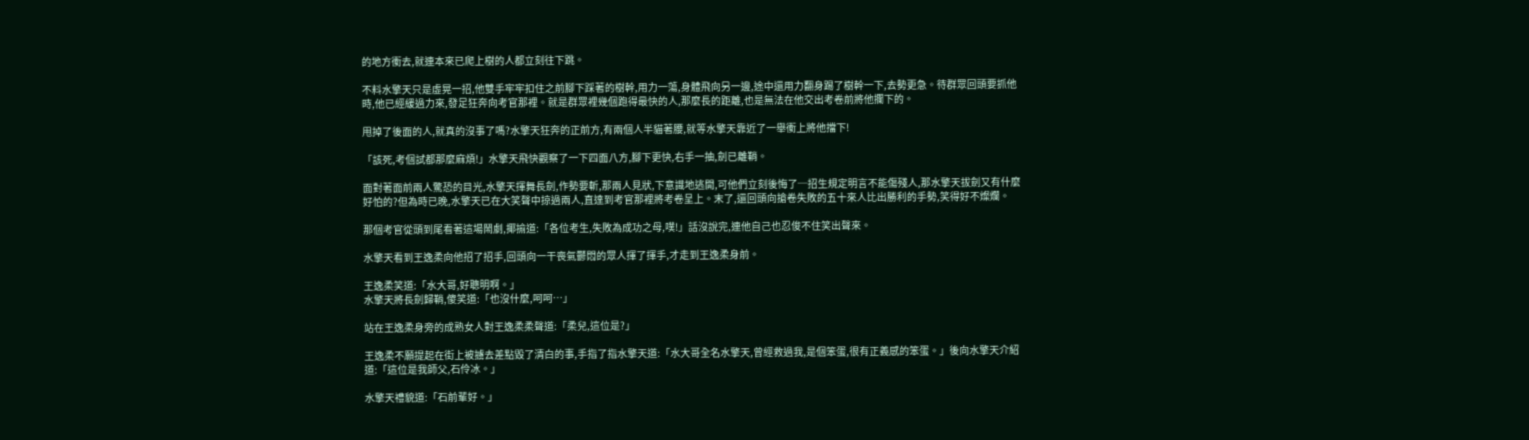的地方衝去,就連本來已爬上樹的人都立刻往下跳。

不料水擎天只是虛晃一招,他雙手牢牢扣住之前腳下踩著的樹幹,用力一蕩,身體飛向另一邊,途中還用力翻身踢了樹幹一下,去勢更急。待群眾回頭要抓他時,他已經緩過力來,發足狂奔向考官那裡。就是群眾裡幾個跑得最快的人,那麼長的距離,也是無法在他交出考卷前將他攔下的。

甩掉了後面的人,就真的沒事了嗎?水擎天狂奔的正前方,有兩個人半貓著腰,就等水擎天靠近了一舉衝上將他擋下!

「該死,考個試都那麼麻煩!」水擎天飛快觀察了一下四面八方,腳下更快,右手一抽,劍已離鞘。

面對著面前兩人驚恐的目光,水擎天揮舞長劍,作勢要斬,那兩人見狀,下意識地逃開,可他們立刻後悔了─招生規定明言不能傷殘人,那水擎天拔劍又有什麼好怕的?但為時已晚,水擎天已在大笑聲中掠過兩人,直達到考官那裡將考卷呈上。末了,還回頭向搶卷失敗的五十來人比出勝利的手勢,笑得好不燦爛。

那個考官從頭到尾看著這場鬧劇,揶揄道:「各位考生,失敗為成功之母,噗!」話沒說完,連他自己也忍俊不住笑出聲來。

水擎天看到王逸柔向他招了招手,回頭向一干喪氣鬱悶的眾人揮了揮手,才走到王逸柔身前。

王逸柔笑道:「水大哥,好聰明啊。」
水擎天將長劍歸鞘,傻笑道:「也沒什麼,呵呵…」

站在王逸柔身旁的成熟女人對王逸柔柔聲道:「柔兒,這位是?」

王逸柔不願提起在街上被擄去差點毀了清白的事,手指了指水擎天道:「水大哥全名水擎天,曾經救過我,是個笨蛋,很有正義感的笨蛋。」後向水擎天介紹道:「這位是我師父,石伶冰。」

水擎天禮貌道:「石前輩好。」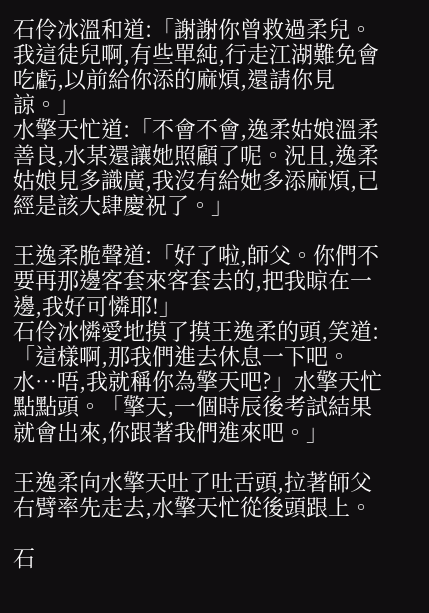石伶冰溫和道:「謝謝你曾救過柔兒。我這徒兒啊,有些單純,行走江湖難免會吃虧,以前給你添的麻煩,還請你見諒。」
水擎天忙道:「不會不會,逸柔姑娘溫柔善良,水某還讓她照顧了呢。況且,逸柔姑娘見多識廣,我沒有給她多添麻煩,已經是該大肆慶祝了。」

王逸柔脆聲道:「好了啦,師父。你們不要再那邊客套來客套去的,把我晾在一邊,我好可憐耶!」
石伶冰憐愛地摸了摸王逸柔的頭,笑道:「這樣啊,那我們進去休息一下吧。水…唔,我就稱你為擎天吧?」水擎天忙點點頭。「擎天,一個時辰後考試結果就會出來,你跟著我們進來吧。」

王逸柔向水擎天吐了吐舌頭,拉著師父右臂率先走去,水擎天忙從後頭跟上。

石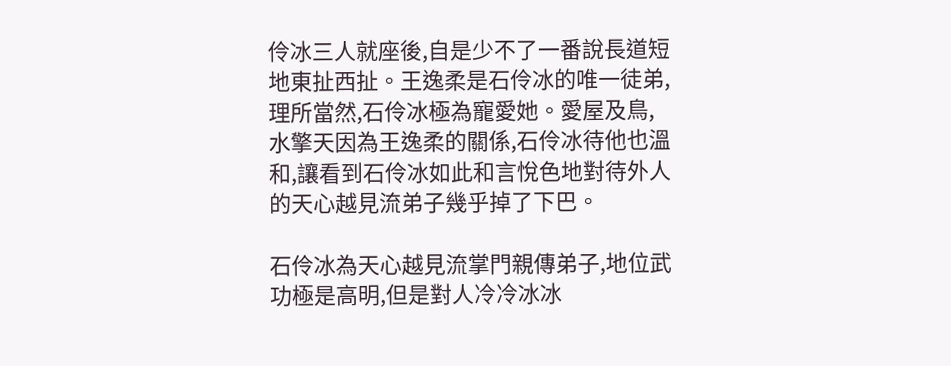伶冰三人就座後,自是少不了一番說長道短地東扯西扯。王逸柔是石伶冰的唯一徒弟,理所當然,石伶冰極為寵愛她。愛屋及鳥,水擎天因為王逸柔的關係,石伶冰待他也溫和,讓看到石伶冰如此和言悅色地對待外人的天心越見流弟子幾乎掉了下巴。

石伶冰為天心越見流掌門親傳弟子,地位武功極是高明,但是對人冷冷冰冰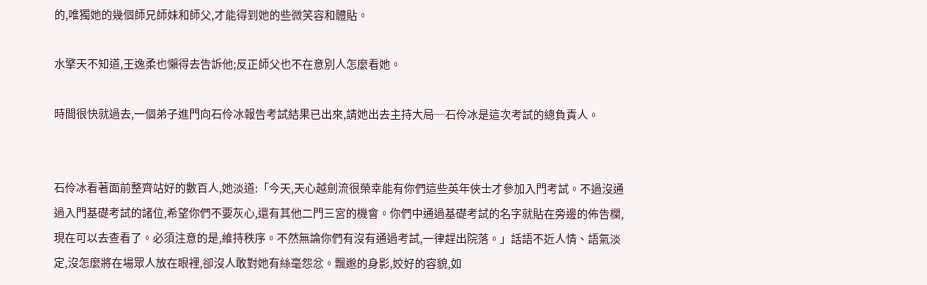的,唯獨她的幾個師兄師妹和師父,才能得到她的些微笑容和體貼。

水擎天不知道,王逸柔也懶得去告訴他;反正師父也不在意別人怎麼看她。

時間很快就過去,一個弟子進門向石伶冰報告考試結果已出來,請她出去主持大局─石伶冰是這次考試的總負責人。


石伶冰看著面前整齊站好的數百人,她淡道:「今天,天心越劍流很榮幸能有你們這些英年俠士才參加入門考試。不過沒通過入門基礎考試的諸位,希望你們不要灰心,還有其他二門三宮的機會。你們中通過基礎考試的名字就貼在旁邊的佈告欄,現在可以去查看了。必須注意的是,維持秩序。不然無論你們有沒有通過考試,一律趕出院落。」話語不近人情、語氣淡定,沒怎麼將在場眾人放在眼裡,卻沒人敢對她有絲毫怨忿。飄邈的身影,姣好的容貌,如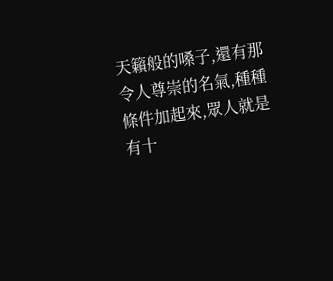天籟般的嗓子,還有那令人尊崇的名氣,種種條件加起來,眾人就是有十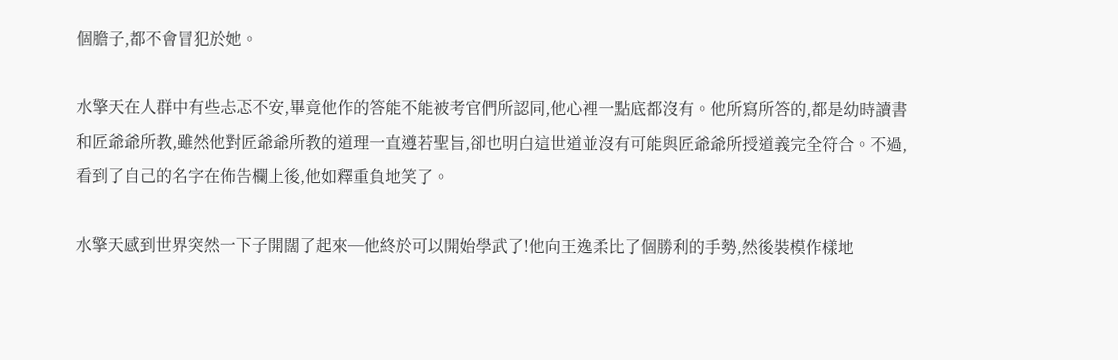個膽子,都不會冒犯於她。

水擎天在人群中有些忐忑不安,畢竟他作的答能不能被考官們所認同,他心裡一點底都沒有。他所寫所答的,都是幼時讀書和匠爺爺所教,雖然他對匠爺爺所教的道理一直遵若聖旨,卻也明白這世道並沒有可能與匠爺爺所授道義完全符合。不過,看到了自己的名字在佈告欄上後,他如釋重負地笑了。

水擎天感到世界突然一下子開闊了起來─他終於可以開始學武了!他向王逸柔比了個勝利的手勢,然後裝模作樣地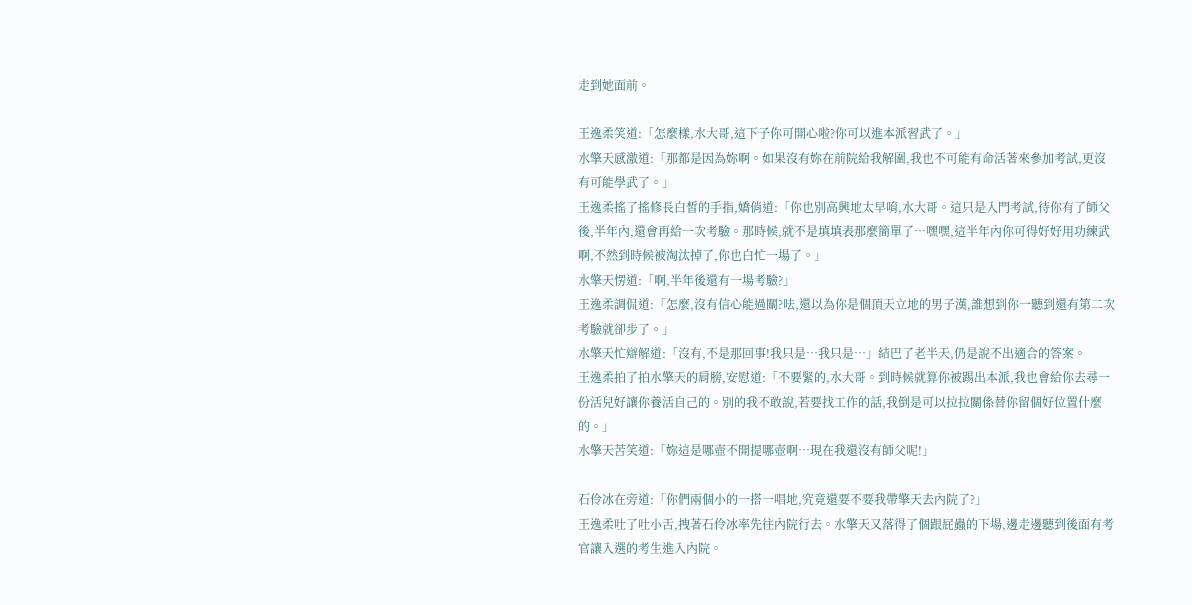走到她面前。

王逸柔笑道:「怎麼樣,水大哥,這下子你可開心啦?你可以進本派習武了。」
水擎天感激道:「那都是因為妳啊。如果沒有妳在前院給我解圍,我也不可能有命活著來參加考試,更沒有可能學武了。」
王逸柔搖了搖修長白皙的手指,嬌俏道:「你也別高興地太早唷,水大哥。這只是入門考試,待你有了師父後,半年內,還會再給一次考驗。那時候,就不是填填表那麼簡單了…嘿嘿,這半年內你可得好好用功練武啊,不然到時候被淘汰掉了,你也白忙一場了。」
水擎天愣道:「啊,半年後還有一場考驗?」
王逸柔調侃道:「怎麼,沒有信心能過關?呿,還以為你是個頂天立地的男子漢,誰想到你一聽到還有第二次考驗就卻步了。」
水擎天忙辯解道:「沒有,不是那回事!我只是…我只是…」結巴了老半天,仍是說不出適合的答案。
王逸柔拍了拍水擎天的肩膀,安慰道:「不要緊的,水大哥。到時候就算你被踢出本派,我也會給你去尋一份活兒好讓你養活自己的。別的我不敢說,若要找工作的話,我倒是可以拉拉關係替你留個好位置什麼的。」
水擎天苦笑道:「妳這是哪壺不開提哪壺啊…現在我還沒有師父呢!」

石伶冰在旁道:「你們兩個小的一搭一唱地,究竟還要不要我帶擎天去內院了?」
王逸柔吐了吐小舌,拽著石伶冰率先往內院行去。水擎天又落得了個跟屁蟲的下場,邊走邊聽到後面有考官讓入選的考生進入內院。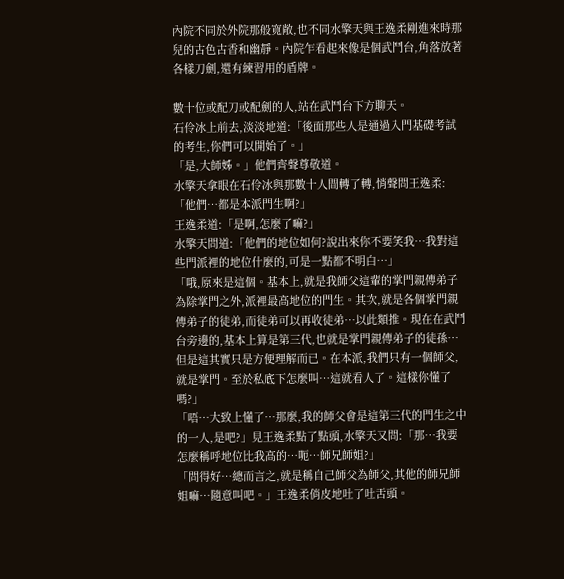內院不同於外院那般寬敞,也不同水擎天與王逸柔剛進來時那兒的古色古香和幽靜。內院乍看起來像是個武鬥台,角落放著各樣刀劍,還有練習用的盾牌。

數十位或配刀或配劍的人,站在武鬥台下方聊天。
石伶冰上前去,淡淡地道:「後面那些人是通過入門基礎考試的考生,你們可以開始了。」
「是,大師姊。」他們齊聲尊敬道。
水擎天拿眼在石伶冰與那數十人間轉了轉,悄聲問王逸柔:「他們…都是本派門生啊?」
王逸柔道:「是啊,怎麼了嘛?」
水擎天問道:「他們的地位如何?說出來你不要笑我…我對這些門派裡的地位什麼的,可是一點都不明白…」
「哦,原來是這個。基本上,就是我師父這輩的掌門親傳弟子為除掌門之外,派裡最高地位的門生。其次,就是各個掌門親傳弟子的徒弟,而徒弟可以再收徒弟…以此類推。現在在武鬥台旁邊的,基本上算是第三代,也就是掌門親傳弟子的徒孫…但是這其實只是方便理解而已。在本派,我們只有一個師父,就是掌門。至於私底下怎麼叫…這就看人了。這樣你懂了嗎?」
「唔…大致上懂了…那麼,我的師父會是這第三代的門生之中的一人,是吧?」見王逸柔點了點頭,水擎天又問:「那…我要怎麼稱呼地位比我高的…呃…師兄師姐?」
「問得好…總而言之,就是稱自己師父為師父,其他的師兄師姐嘛…隨意叫吧。」王逸柔俏皮地吐了吐舌頭。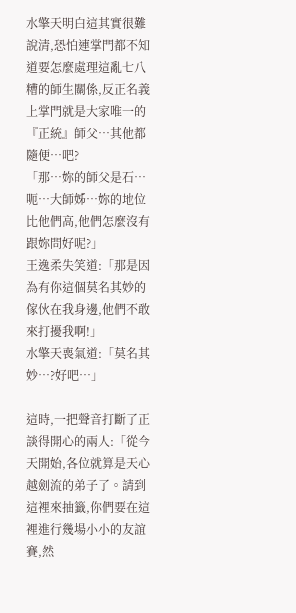水擎天明白這其實很難說清,恐怕連掌門都不知道要怎麼處理這亂七八糟的師生關係,反正名義上掌門就是大家唯一的『正統』師父…其他都隨便…吧?
「那…妳的師父是石…呃…大師姊…妳的地位比他們高,他們怎麼沒有跟妳問好呢?」
王逸柔失笑道:「那是因為有你這個莫名其妙的傢伙在我身邊,他們不敢來打擾我啊!」
水擎天喪氣道:「莫名其妙…?好吧…」

這時,一把聲音打斷了正談得開心的兩人:「從今天開始,各位就算是天心越劍流的弟子了。請到這裡來抽籤,你們要在這裡進行幾場小小的友誼賽,然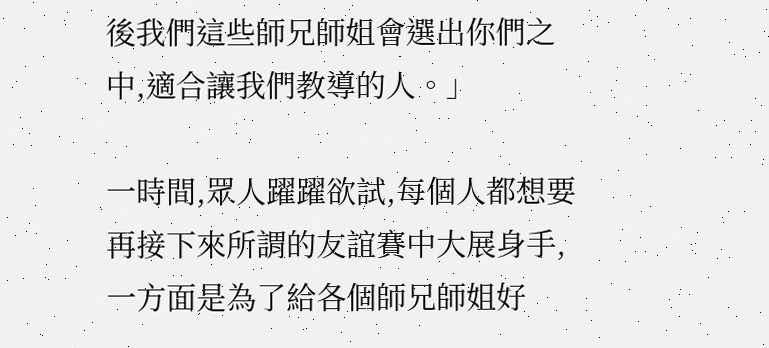後我們這些師兄師姐會選出你們之中,適合讓我們教導的人。」

一時間,眾人躍躍欲試,每個人都想要再接下來所謂的友誼賽中大展身手,一方面是為了給各個師兄師姐好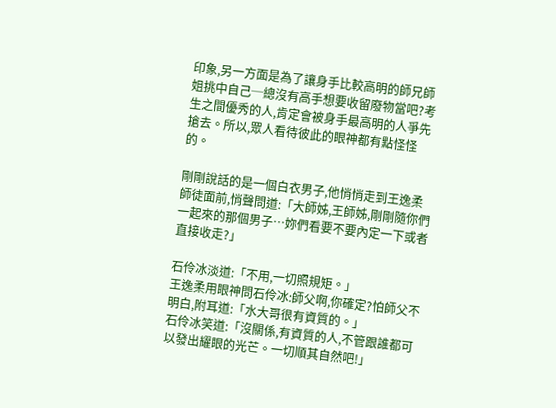印象,另一方面是為了讓身手比較高明的師兄師姐挑中自己─總沒有高手想要收留廢物當吧?考生之間優秀的人,肯定會被身手最高明的人爭先搶去。所以,眾人看待彼此的眼神都有點怪怪的。

剛剛說話的是一個白衣男子,他悄悄走到王逸柔師徒面前,悄聲問道:「大師姊,王師姊,剛剛隨你們一起來的那個男子…妳們看要不要內定一下或者直接收走?」

石伶冰淡道:「不用,一切照規矩。」
王逸柔用眼神問石伶冰:師父啊,你確定?怕師父不明白,附耳道:「水大哥很有資質的。」
石伶冰笑道:「沒關係,有資質的人,不管跟誰都可以發出耀眼的光芒。一切順其自然吧!」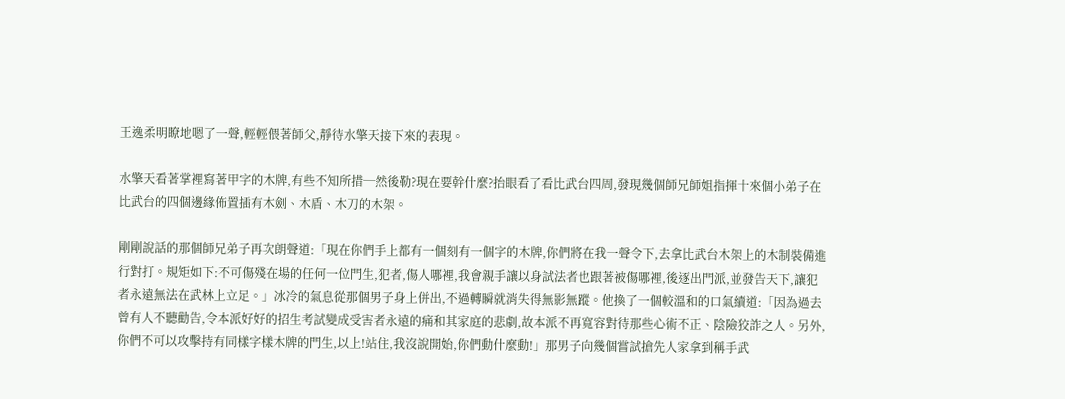王逸柔明瞭地嗯了一聲,輕輕偎著師父,靜待水擎天接下來的表現。

水擎天看著掌裡寫著甲字的木牌,有些不知所措─然後勒?現在要幹什麼?抬眼看了看比武台四周,發現幾個師兄師姐指揮十來個小弟子在比武台的四個邊緣佈置插有木劍、木盾、木刀的木架。

剛剛說話的那個師兄弟子再次朗聲道:「現在你們手上都有一個刻有一個字的木牌,你們將在我一聲令下,去拿比武台木架上的木制裝備進行對打。規矩如下:不可傷殘在場的任何一位門生,犯者,傷人哪裡,我會親手讓以身試法者也跟著被傷哪裡,後逐出門派,並發告天下,讓犯者永遠無法在武林上立足。」冰冷的氣息從那個男子身上併出,不過轉瞬就消失得無影無蹤。他換了一個較溫和的口氣續道:「因為過去曾有人不聽勸告,令本派好好的招生考試變成受害者永遠的痛和其家庭的悲劇,故本派不再寬容對待那些心術不正、陰險狡詐之人。另外,你們不可以攻擊持有同樣字樣木牌的門生,以上!站住,我沒說開始,你們動什麼動!」那男子向幾個嘗試搶先人家拿到稱手武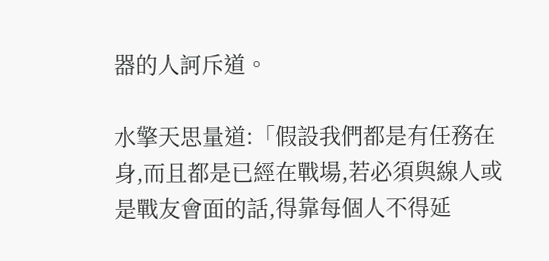器的人訶斥道。

水擎天思量道:「假設我們都是有任務在身,而且都是已經在戰場,若必須與線人或是戰友會面的話,得靠每個人不得延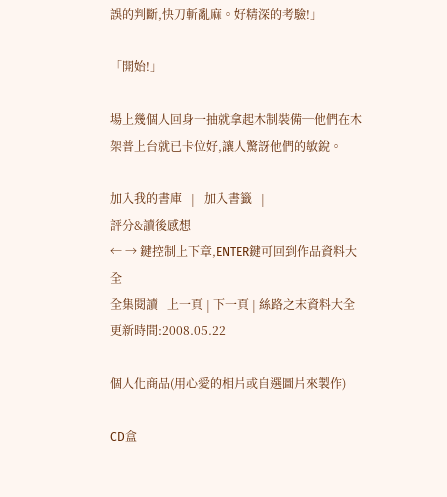誤的判斷,快刀斬亂麻。好精深的考驗!」

「開始!」

場上幾個人回身一抽就拿起木制裝備─他們在木架普上台就已卡位好,讓人驚訝他們的敏銳。

加入我的書庫   |   加入書籤   |
評分&讀後感想
← → 鍵控制上下章,ENTER鍵可回到作品資料大全
全集閱讀   上一頁 | 下一頁 | 絲路之末資料大全
更新時間:2008.05.22

個人化商品(用心愛的相片或自選圖片來製作)

CD盒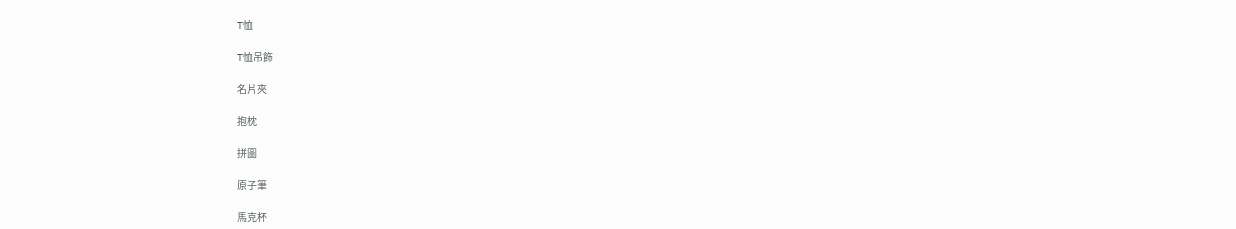T恤

T恤吊飾

名片夾

抱枕

拼圖

原子筆

馬克杯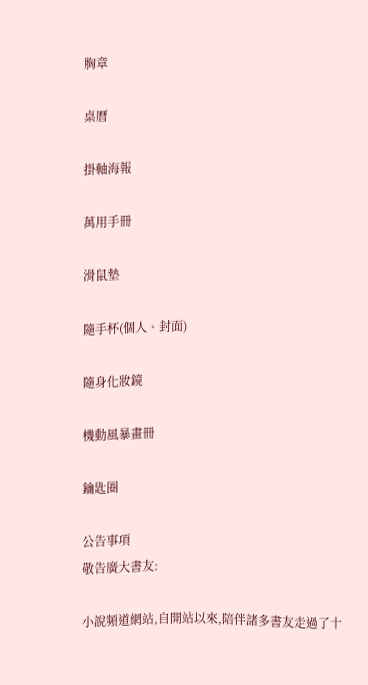胸章

桌曆

掛軸海報

萬用手冊

滑鼠墊

隨手杯(個人、封面)

隨身化妝鏡

機動風暴畫冊

鑰匙圈

公告事項
敬告廣大書友:

小說頻道網站,自開站以來,陪伴諸多書友走過了十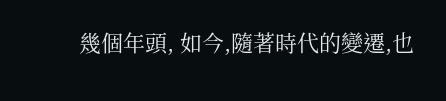幾個年頭, 如今,隨著時代的變遷,也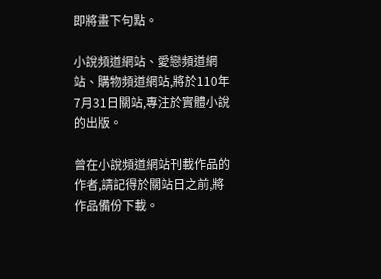即將畫下句點。

小說頻道網站、愛戀頻道網站、購物頻道網站,將於110年7月31日關站,專注於實體小說的出版。

曾在小說頻道網站刊載作品的作者,請記得於關站日之前,將作品備份下載。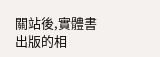關站後,實體書出版的相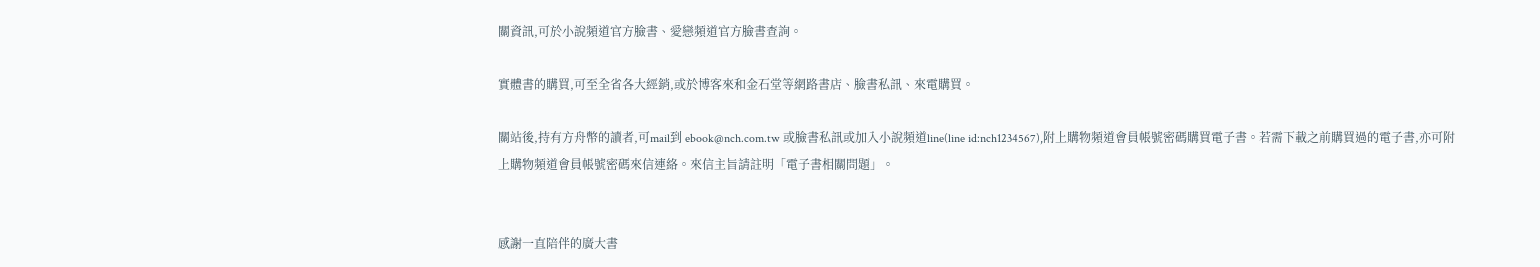關資訊,可於小說頻道官方臉書、愛戀頻道官方臉書查詢。

實體書的購買,可至全省各大經銷,或於博客來和金石堂等網路書店、臉書私訊、來電購買。

關站後,持有方舟幣的讀者,可mail到 ebook@nch.com.tw 或臉書私訊或加入小說頻道line(line id:nch1234567),附上購物頻道會員帳號密碼購買電子書。若需下載之前購買過的電子書,亦可附上購物頻道會員帳號密碼來信連絡。來信主旨請註明「電子書相關問題」。


感謝一直陪伴的廣大書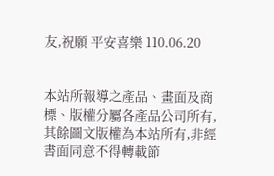友,祝願 平安喜樂 110.06.20


本站所報導之產品、畫面及商標、版權分屬各產品公司所有,
其餘圖文版權為本站所有,非經書面同意不得轉載節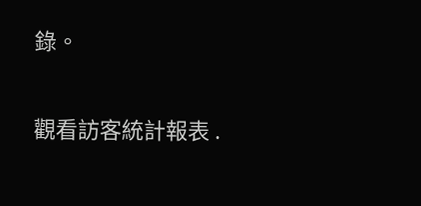錄。

觀看訪客統計報表 .